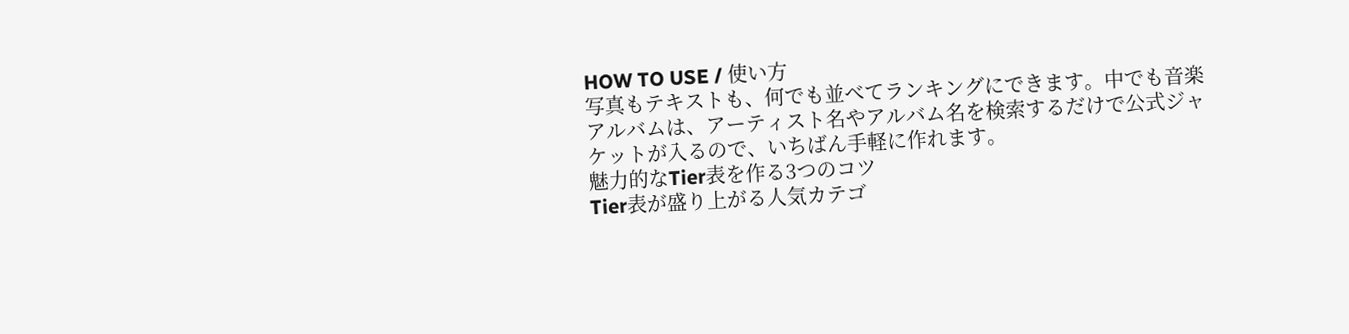HOW TO USE / 使い方
写真もテキストも、何でも並べてランキングにできます。中でも音楽アルバムは、アーティスト名やアルバム名を検索するだけで公式ジャケットが入るので、いちばん手軽に作れます。
魅力的なTier表を作る3つのコツ
Tier表が盛り上がる人気カテゴ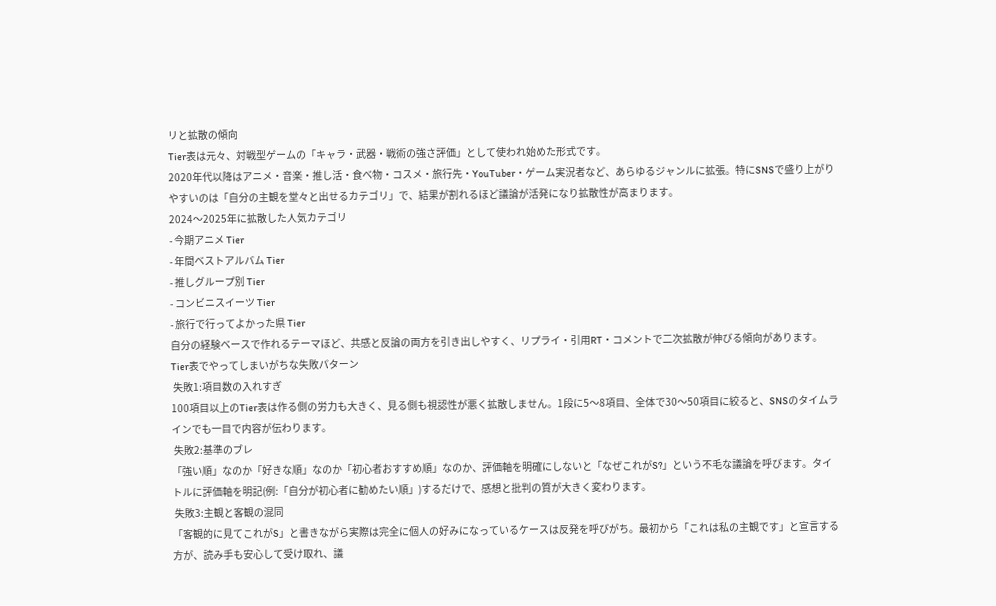リと拡散の傾向
Tier表は元々、対戦型ゲームの「キャラ・武器・戦術の強さ評価」として使われ始めた形式です。
2020年代以降はアニメ・音楽・推し活・食べ物・コスメ・旅行先・YouTuber・ゲーム実況者など、あらゆるジャンルに拡張。特にSNSで盛り上がりやすいのは「自分の主観を堂々と出せるカテゴリ」で、結果が割れるほど議論が活発になり拡散性が高まります。
2024〜2025年に拡散した人気カテゴリ
- 今期アニメ Tier
- 年間ベストアルバム Tier
- 推しグループ別 Tier
- コンビニスイーツ Tier
- 旅行で行ってよかった県 Tier
自分の経験ベースで作れるテーマほど、共感と反論の両方を引き出しやすく、リプライ・引用RT・コメントで二次拡散が伸びる傾向があります。
Tier表でやってしまいがちな失敗パターン
 失敗1:項目数の入れすぎ
100項目以上のTier表は作る側の労力も大きく、見る側も視認性が悪く拡散しません。1段に5〜8項目、全体で30〜50項目に絞ると、SNSのタイムラインでも一目で内容が伝わります。
 失敗2:基準のブレ
「強い順」なのか「好きな順」なのか「初心者おすすめ順」なのか、評価軸を明確にしないと「なぜこれがS?」という不毛な議論を呼びます。タイトルに評価軸を明記(例:「自分が初心者に勧めたい順」)するだけで、感想と批判の質が大きく変わります。
 失敗3:主観と客観の混同
「客観的に見てこれがS」と書きながら実際は完全に個人の好みになっているケースは反発を呼びがち。最初から「これは私の主観です」と宣言する方が、読み手も安心して受け取れ、議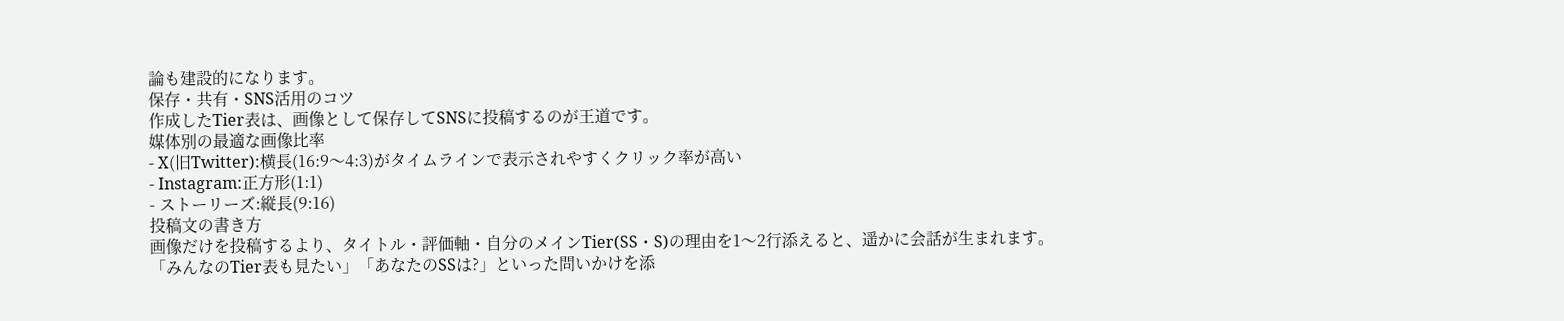論も建設的になります。
保存・共有・SNS活用のコツ
作成したTier表は、画像として保存してSNSに投稿するのが王道です。
媒体別の最適な画像比率
- X(旧Twitter):横長(16:9〜4:3)がタイムラインで表示されやすくクリック率が高い
- Instagram:正方形(1:1)
- ストーリーズ:縦長(9:16)
投稿文の書き方
画像だけを投稿するより、タイトル・評価軸・自分のメインTier(SS・S)の理由を1〜2行添えると、遥かに会話が生まれます。
「みんなのTier表も見たい」「あなたのSSは?」といった問いかけを添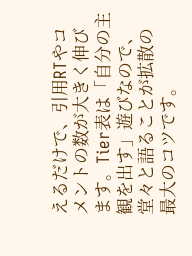えるだけで、引用RTやコメントの数が大きく伸びます。Tier表は「自分の主観を出す」遊びなので、堂々と語ることが拡散の最大のコツです。